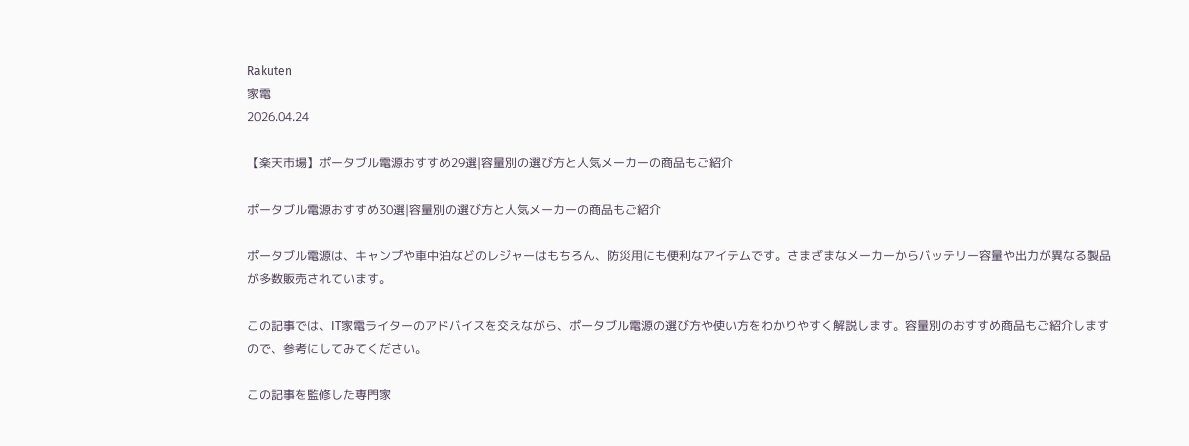Rakuten
家電
2026.04.24

【楽天市場】ポータブル電源おすすめ29選|容量別の選び方と人気メーカーの商品もご紹介

ポータブル電源おすすめ30選|容量別の選び方と人気メーカーの商品もご紹介

ポータブル電源は、キャンプや車中泊などのレジャーはもちろん、防災用にも便利なアイテムです。さまざまなメーカーからバッテリー容量や出力が異なる製品が多数販売されています。

この記事では、IT家電ライターのアドバイスを交えながら、ポータブル電源の選び方や使い方をわかりやすく解説します。容量別のおすすめ商品もご紹介しますので、参考にしてみてください。

この記事を監修した専門家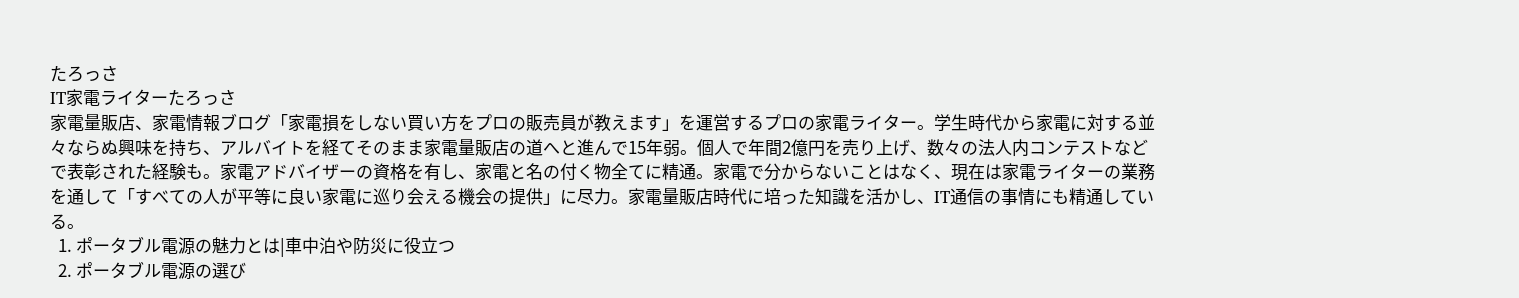たろっさ
IT家電ライターたろっさ
家電量販店、家電情報ブログ「家電損をしない買い方をプロの販売員が教えます」を運営するプロの家電ライター。学生時代から家電に対する並々ならぬ興味を持ち、アルバイトを経てそのまま家電量販店の道へと進んで15年弱。個人で年間2億円を売り上げ、数々の法人内コンテストなどで表彰された経験も。家電アドバイザーの資格を有し、家電と名の付く物全てに精通。家電で分からないことはなく、現在は家電ライターの業務を通して「すべての人が平等に良い家電に巡り会える機会の提供」に尽力。家電量販店時代に培った知識を活かし、IT通信の事情にも精通している。
  1. ポータブル電源の魅力とは|車中泊や防災に役立つ
  2. ポータブル電源の選び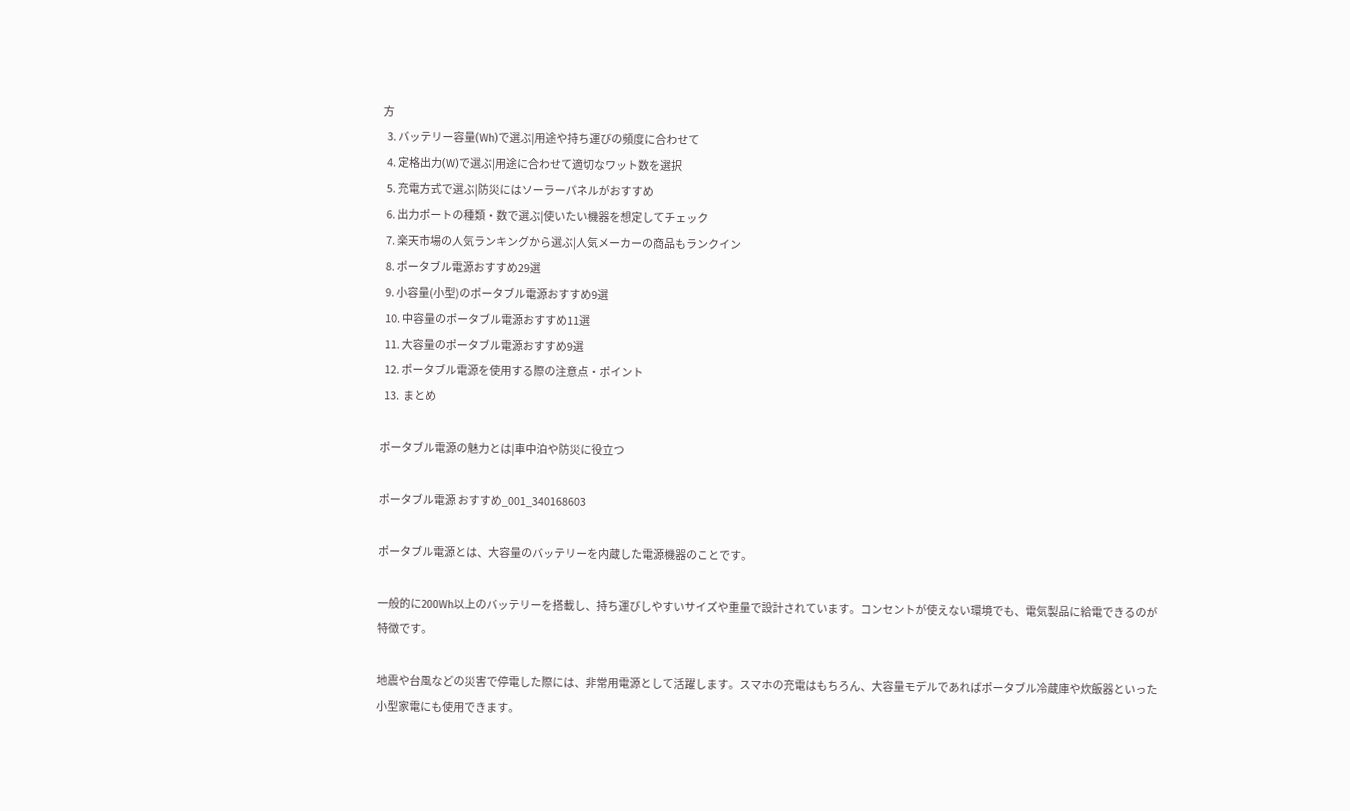方
  3. バッテリー容量(Wh)で選ぶ|用途や持ち運びの頻度に合わせて
  4. 定格出力(W)で選ぶ|用途に合わせて適切なワット数を選択
  5. 充電方式で選ぶ|防災にはソーラーパネルがおすすめ
  6. 出力ポートの種類・数で選ぶ|使いたい機器を想定してチェック
  7. 楽天市場の人気ランキングから選ぶ|人気メーカーの商品もランクイン
  8. ポータブル電源おすすめ29選
  9. 小容量(小型)のポータブル電源おすすめ9選
  10. 中容量のポータブル電源おすすめ11選
  11. 大容量のポータブル電源おすすめ9選
  12. ポータブル電源を使用する際の注意点・ポイント
  13.  まとめ

ポータブル電源の魅力とは|車中泊や防災に役立つ

ポータブル電源 おすすめ_001_340168603

ポータブル電源とは、大容量のバッテリーを内蔵した電源機器のことです。

一般的に200Wh以上のバッテリーを搭載し、持ち運びしやすいサイズや重量で設計されています。コンセントが使えない環境でも、電気製品に給電できるのが特徴です。

地震や台風などの災害で停電した際には、非常用電源として活躍します。スマホの充電はもちろん、大容量モデルであればポータブル冷蔵庫や炊飯器といった小型家電にも使用できます。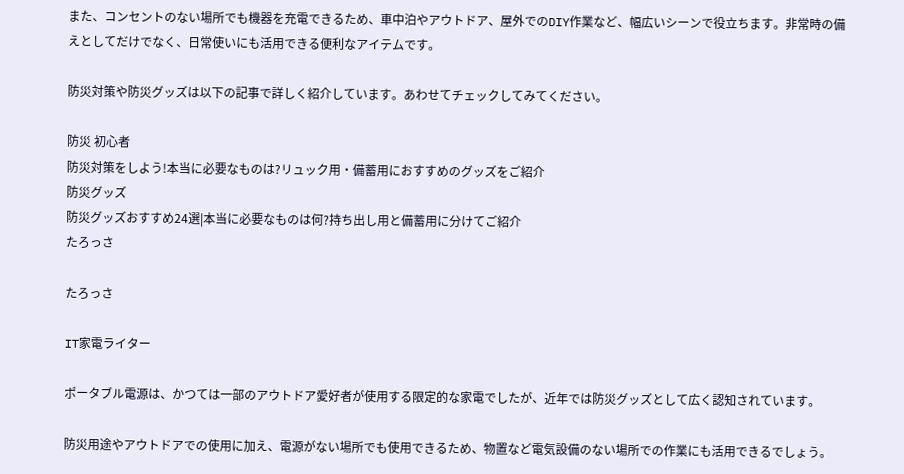また、コンセントのない場所でも機器を充電できるため、車中泊やアウトドア、屋外でのDIY作業など、幅広いシーンで役立ちます。非常時の備えとしてだけでなく、日常使いにも活用できる便利なアイテムです。

防災対策や防災グッズは以下の記事で詳しく紹介しています。あわせてチェックしてみてください。

防災 初心者
防災対策をしよう!本当に必要なものは?リュック用・備蓄用におすすめのグッズをご紹介
防災グッズ
防災グッズおすすめ24選|本当に必要なものは何?持ち出し用と備蓄用に分けてご紹介
たろっさ

たろっさ

IT家電ライター

ポータブル電源は、かつては一部のアウトドア愛好者が使用する限定的な家電でしたが、近年では防災グッズとして広く認知されています。

防災用途やアウトドアでの使用に加え、電源がない場所でも使用できるため、物置など電気設備のない場所での作業にも活用できるでしょう。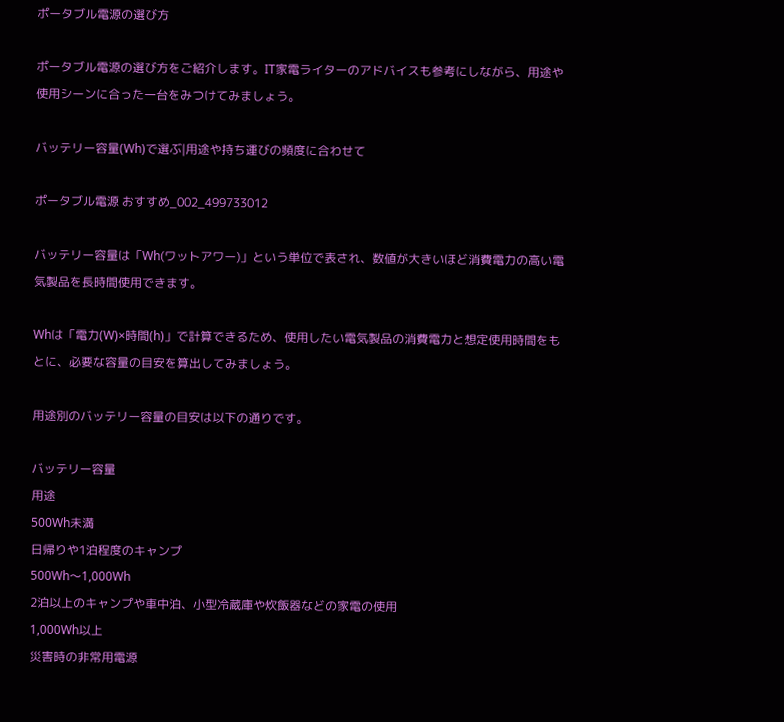ポータブル電源の選び方

ポータブル電源の選び方をご紹介します。IT家電ライターのアドバイスも参考にしながら、用途や使用シーンに合った一台をみつけてみましょう。

バッテリー容量(Wh)で選ぶ|用途や持ち運びの頻度に合わせて

ポータブル電源 おすすめ_002_499733012

バッテリー容量は「Wh(ワットアワー)」という単位で表され、数値が大きいほど消費電力の高い電気製品を長時間使用できます。

Whは「電力(W)×時間(h)」で計算できるため、使用したい電気製品の消費電力と想定使用時間をもとに、必要な容量の目安を算出してみましょう。

用途別のバッテリー容量の目安は以下の通りです。

バッテリー容量
用途
500Wh未満
日帰りや1泊程度のキャンプ
500Wh〜1,000Wh
2泊以上のキャンプや車中泊、小型冷蔵庫や炊飯器などの家電の使用
1,000Wh以上
災害時の非常用電源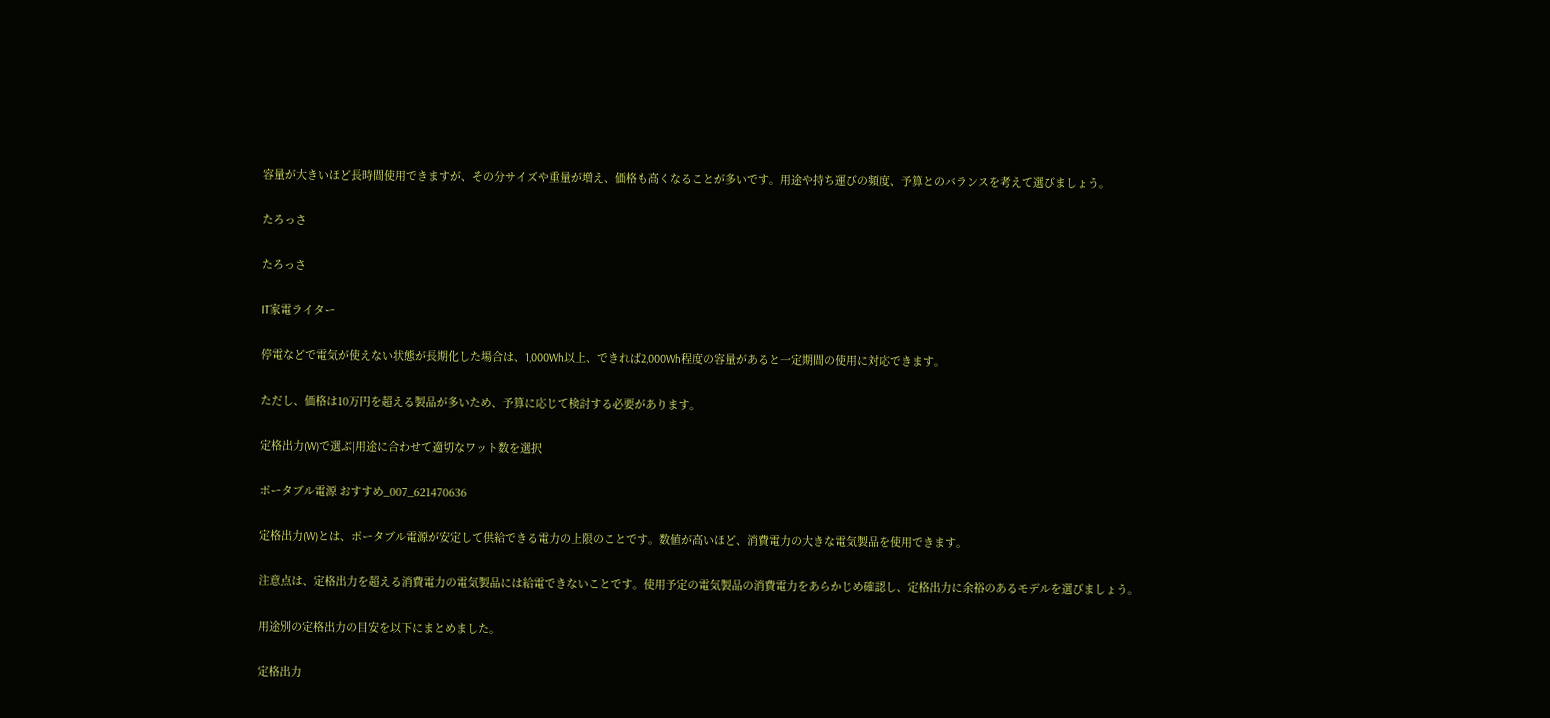容量が大きいほど長時間使用できますが、その分サイズや重量が増え、価格も高くなることが多いです。用途や持ち運びの頻度、予算とのバランスを考えて選びましょう。

たろっさ

たろっさ

IT家電ライター

停電などで電気が使えない状態が長期化した場合は、1,000Wh以上、できれば2,000Wh程度の容量があると一定期間の使用に対応できます。

ただし、価格は10万円を超える製品が多いため、予算に応じて検討する必要があります。

定格出力(W)で選ぶ|用途に合わせて適切なワット数を選択

ポータブル電源 おすすめ_007_621470636

定格出力(W)とは、ポータブル電源が安定して供給できる電力の上限のことです。数値が高いほど、消費電力の大きな電気製品を使用できます。

注意点は、定格出力を超える消費電力の電気製品には給電できないことです。使用予定の電気製品の消費電力をあらかじめ確認し、定格出力に余裕のあるモデルを選びましょう。

用途別の定格出力の目安を以下にまとめました。

定格出力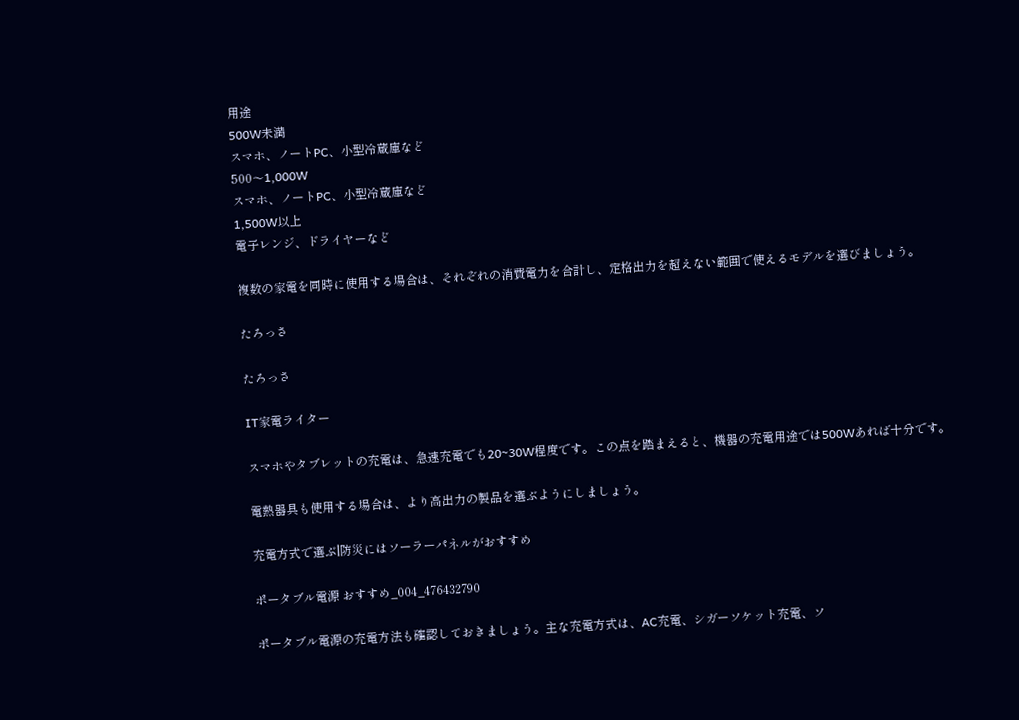用途
500W未満
スマホ、ノートPC、小型冷蔵庫など
500〜1,000W
スマホ、ノートPC、小型冷蔵庫など
1,500W以上
電子レンジ、ドライヤーなど

複数の家電を同時に使用する場合は、それぞれの消費電力を合計し、定格出力を超えない範囲で使えるモデルを選びましょう。

たろっさ

たろっさ

IT家電ライター

スマホやタブレットの充電は、急速充電でも20~30W程度です。この点を踏まえると、機器の充電用途では500Wあれば十分です。

電熱器具も使用する場合は、より高出力の製品を選ぶようにしましょう。

充電方式で選ぶ|防災にはソーラーパネルがおすすめ

ポータブル電源 おすすめ_004_476432790

ポータブル電源の充電方法も確認しておきましょう。主な充電方式は、AC充電、シガーソケット充電、ソ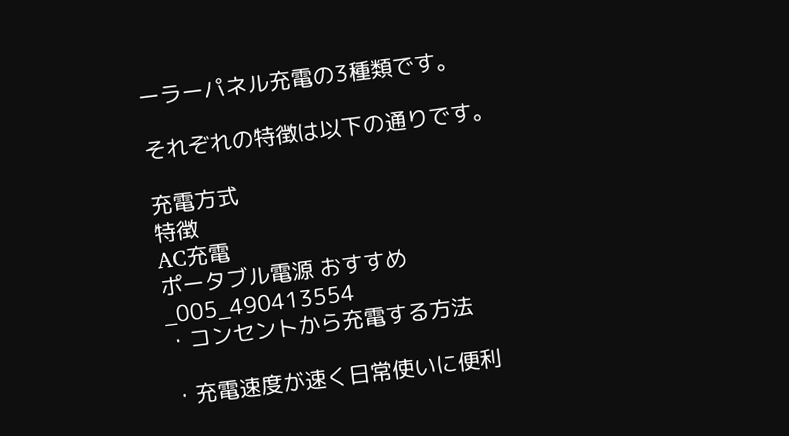ーラーパネル充電の3種類です。

それぞれの特徴は以下の通りです。

充電方式
特徴
AC充電
ポータブル電源 おすすめ_005_490413554
・コンセントから充電する方法

・充電速度が速く日常使いに便利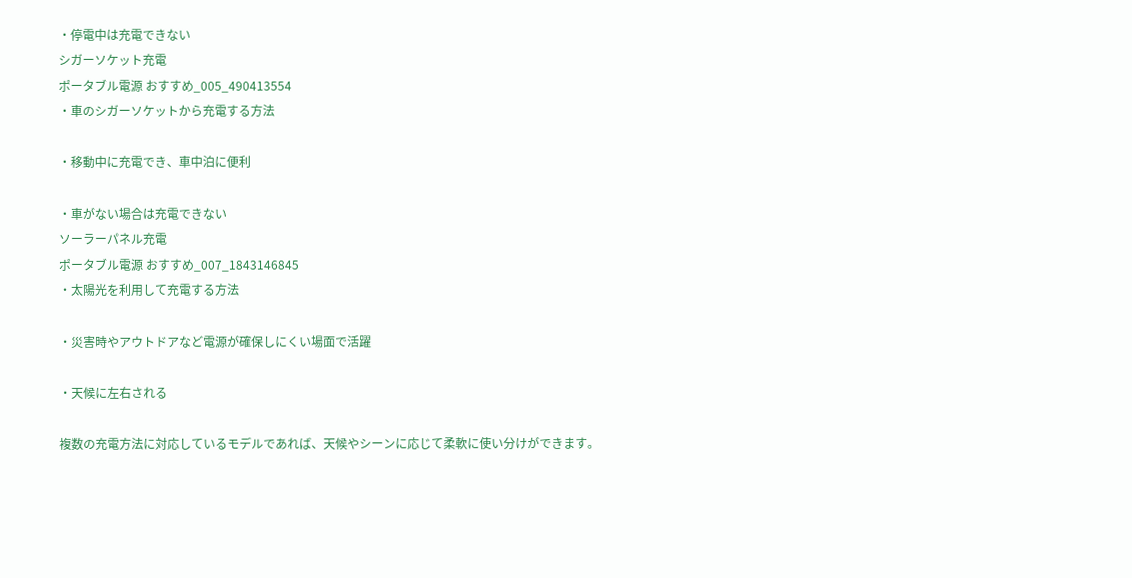・停電中は充電できない
シガーソケット充電
ポータブル電源 おすすめ_005_490413554
・車のシガーソケットから充電する方法

・移動中に充電でき、車中泊に便利

・車がない場合は充電できない
ソーラーパネル充電
ポータブル電源 おすすめ_007_1843146845
・太陽光を利用して充電する方法

・災害時やアウトドアなど電源が確保しにくい場面で活躍

・天候に左右される

複数の充電方法に対応しているモデルであれば、天候やシーンに応じて柔軟に使い分けができます。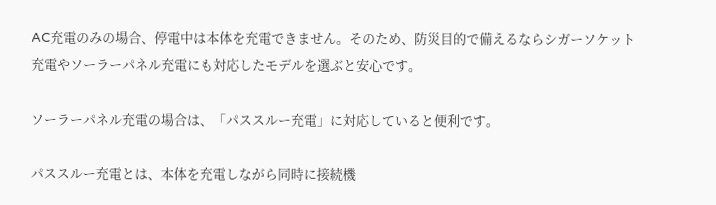AC充電のみの場合、停電中は本体を充電できません。そのため、防災目的で備えるならシガーソケット充電やソーラーパネル充電にも対応したモデルを選ぶと安心です。

ソーラーパネル充電の場合は、「パススルー充電」に対応していると便利です。

パススルー充電とは、本体を充電しながら同時に接続機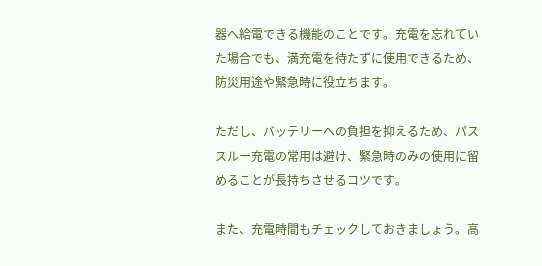器へ給電できる機能のことです。充電を忘れていた場合でも、満充電を待たずに使用できるため、防災用途や緊急時に役立ちます。

ただし、バッテリーへの負担を抑えるため、パススルー充電の常用は避け、緊急時のみの使用に留めることが長持ちさせるコツです。

また、充電時間もチェックしておきましょう。高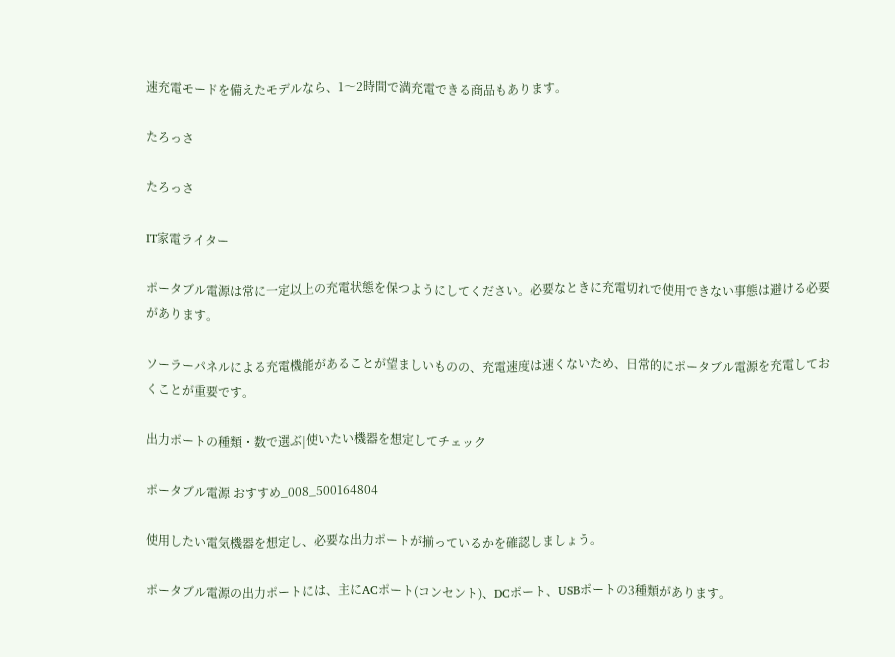速充電モードを備えたモデルなら、1〜2時間で満充電できる商品もあります。

たろっさ

たろっさ

IT家電ライター

ポータブル電源は常に一定以上の充電状態を保つようにしてください。必要なときに充電切れで使用できない事態は避ける必要があります。

ソーラーパネルによる充電機能があることが望ましいものの、充電速度は速くないため、日常的にポータブル電源を充電しておくことが重要です。

出力ポートの種類・数で選ぶ|使いたい機器を想定してチェック

ポータブル電源 おすすめ_008_500164804

使用したい電気機器を想定し、必要な出力ポートが揃っているかを確認しましょう。

ポータブル電源の出力ポートには、主にACポート(コンセント)、DCポート、USBポートの3種類があります。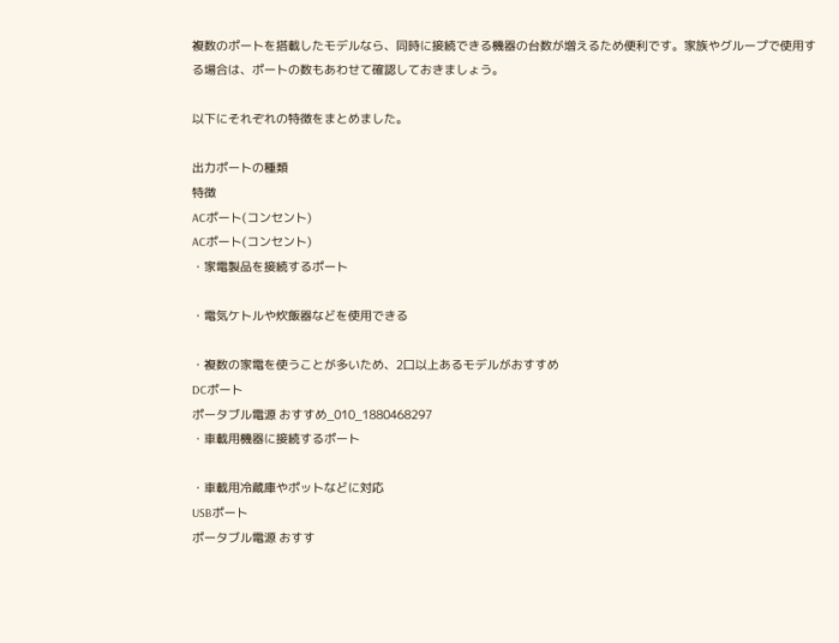複数のポートを搭載したモデルなら、同時に接続できる機器の台数が増えるため便利です。家族やグループで使用する場合は、ポートの数もあわせて確認しておきましょう。

以下にそれぞれの特徴をまとめました。

出力ポートの種類
特徴
ACポート(コンセント)
ACポート(コンセント)
・家電製品を接続するポート

・電気ケトルや炊飯器などを使用できる

・複数の家電を使うことが多いため、2口以上あるモデルがおすすめ
DCポート
ポータブル電源 おすすめ_010_1880468297
・車載用機器に接続するポート

・車載用冷蔵庫やポットなどに対応
USBポート
ポータブル電源 おすす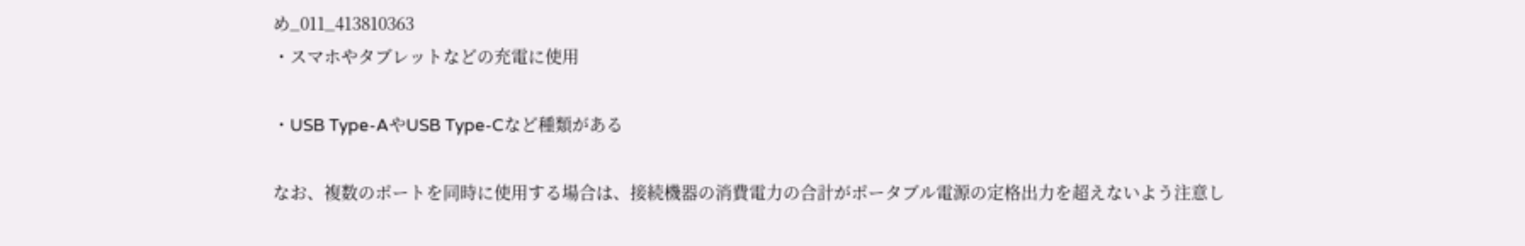め_011_413810363
・スマホやタブレットなどの充電に使用

・USB Type-AやUSB Type-Cなど種類がある

なお、複数のポートを同時に使用する場合は、接続機器の消費電力の合計がポータブル電源の定格出力を超えないよう注意し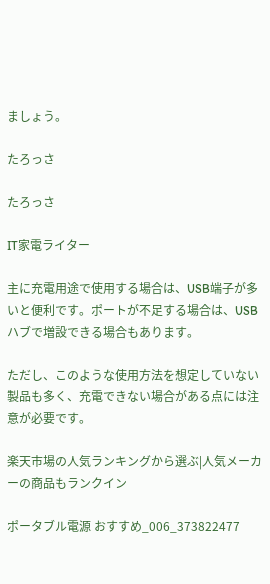ましょう。

たろっさ

たろっさ

IT家電ライター

主に充電用途で使用する場合は、USB端子が多いと便利です。ポートが不足する場合は、USBハブで増設できる場合もあります。

ただし、このような使用方法を想定していない製品も多く、充電できない場合がある点には注意が必要です。

楽天市場の人気ランキングから選ぶ|人気メーカーの商品もランクイン

ポータブル電源 おすすめ_006_373822477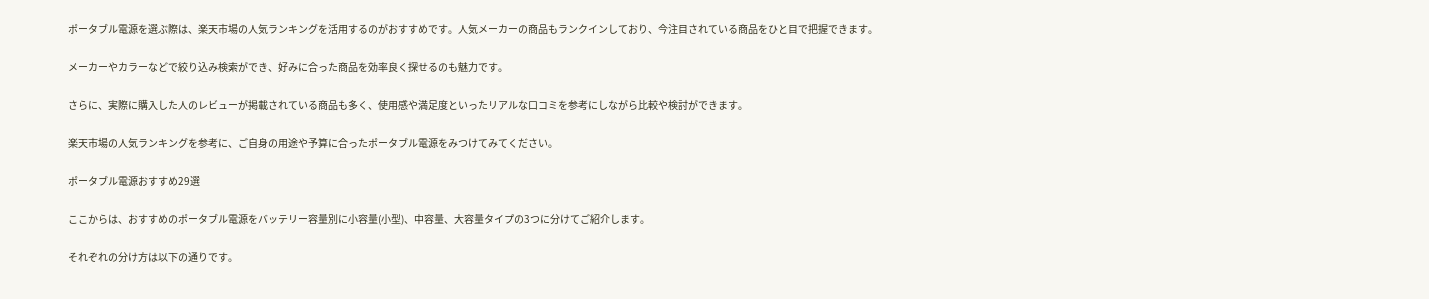ポータブル電源を選ぶ際は、楽天市場の人気ランキングを活用するのがおすすめです。人気メーカーの商品もランクインしており、今注目されている商品をひと目で把握できます。

メーカーやカラーなどで絞り込み検索ができ、好みに合った商品を効率良く探せるのも魅力です。

さらに、実際に購入した人のレビューが掲載されている商品も多く、使用感や満足度といったリアルな口コミを参考にしながら比較や検討ができます。

楽天市場の人気ランキングを参考に、ご自身の用途や予算に合ったポータブル電源をみつけてみてください。

ポータブル電源おすすめ29選

ここからは、おすすめのポータブル電源をバッテリー容量別に小容量(小型)、中容量、大容量タイプの3つに分けてご紹介します。

それぞれの分け方は以下の通りです。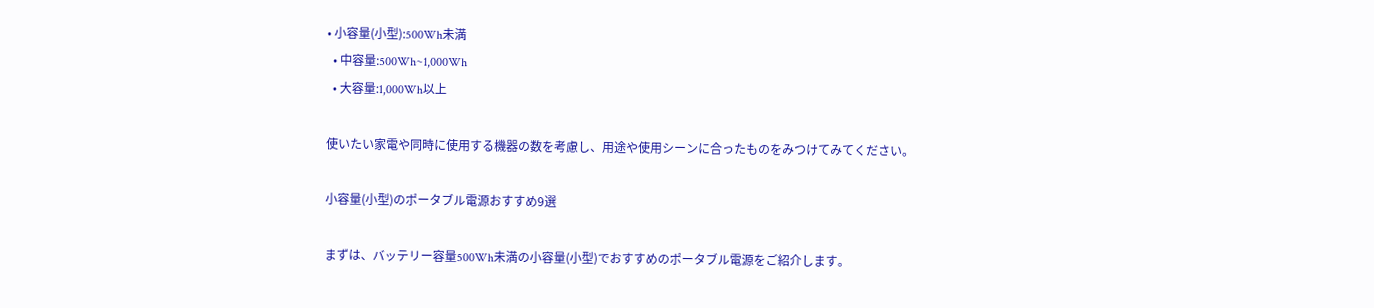• 小容量(小型):500Wh未満
  • 中容量:500Wh~1,000Wh
  • 大容量:1,000Wh以上

使いたい家電や同時に使用する機器の数を考慮し、用途や使用シーンに合ったものをみつけてみてください。

小容量(小型)のポータブル電源おすすめ9選

まずは、バッテリー容量500Wh未満の小容量(小型)でおすすめのポータブル電源をご紹介します。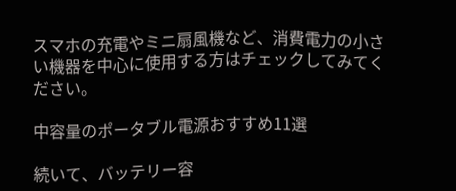スマホの充電やミニ扇風機など、消費電力の小さい機器を中心に使用する方はチェックしてみてください。

中容量のポータブル電源おすすめ11選

続いて、バッテリー容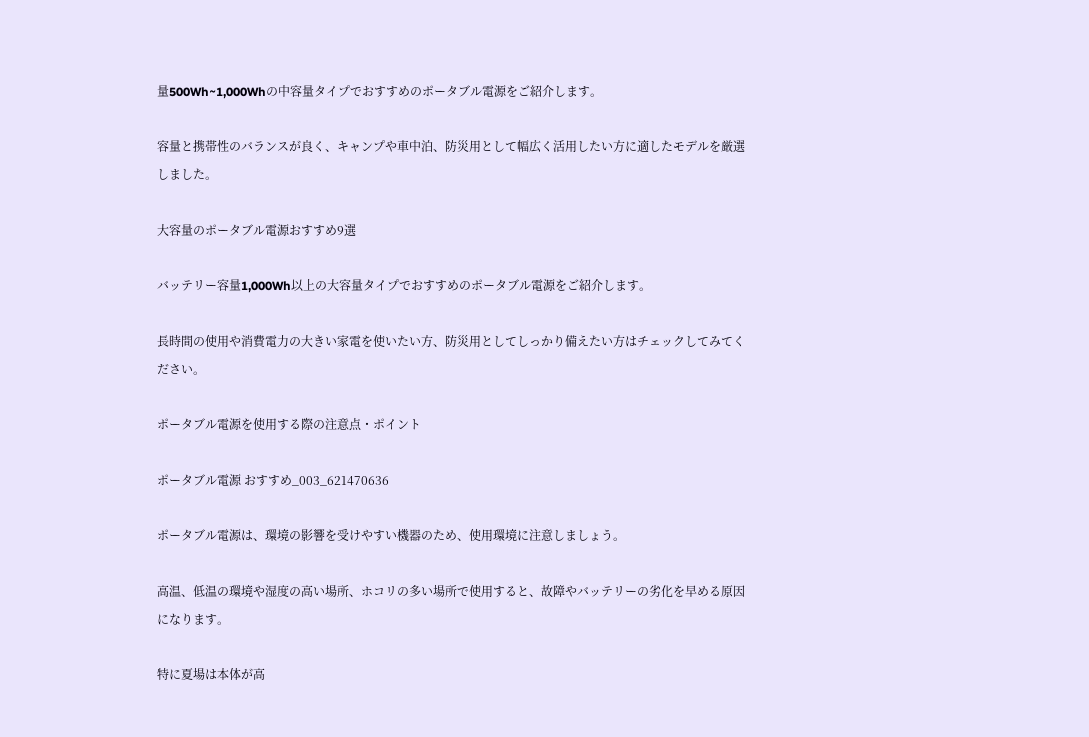量500Wh~1,000Whの中容量タイプでおすすめのポータブル電源をご紹介します。

容量と携帯性のバランスが良く、キャンプや車中泊、防災用として幅広く活用したい方に適したモデルを厳選しました。

大容量のポータブル電源おすすめ9選

バッテリー容量1,000Wh以上の大容量タイプでおすすめのポータブル電源をご紹介します。

長時間の使用や消費電力の大きい家電を使いたい方、防災用としてしっかり備えたい方はチェックしてみてください。

ポータブル電源を使用する際の注意点・ポイント

ポータブル電源 おすすめ_003_621470636

ポータブル電源は、環境の影響を受けやすい機器のため、使用環境に注意しましょう。

高温、低温の環境や湿度の高い場所、ホコリの多い場所で使用すると、故障やバッテリーの劣化を早める原因になります。

特に夏場は本体が高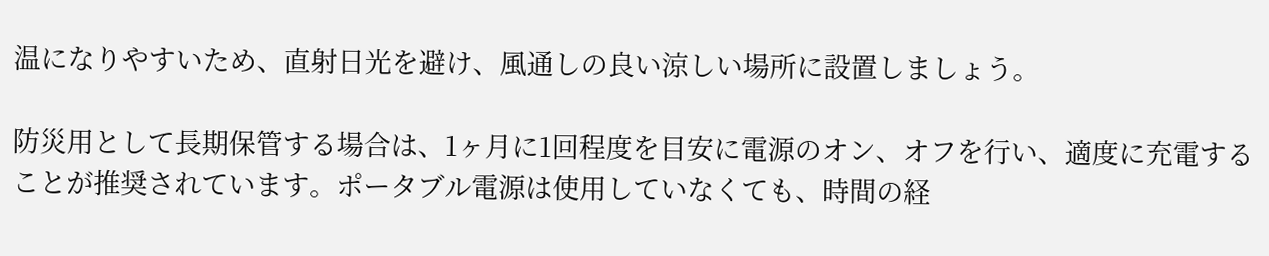温になりやすいため、直射日光を避け、風通しの良い涼しい場所に設置しましょう。

防災用として長期保管する場合は、1ヶ月に1回程度を目安に電源のオン、オフを行い、適度に充電することが推奨されています。ポータブル電源は使用していなくても、時間の経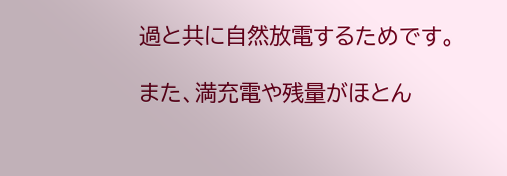過と共に自然放電するためです。

また、満充電や残量がほとん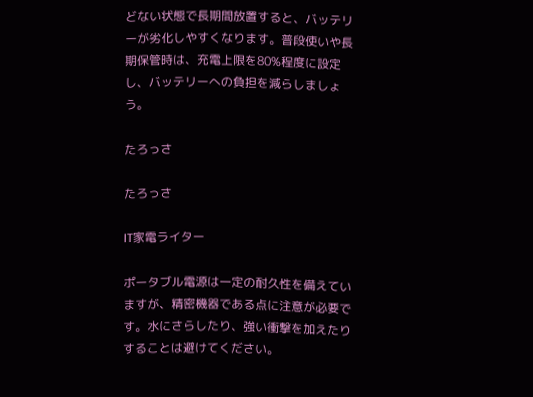どない状態で長期間放置すると、バッテリーが劣化しやすくなります。普段使いや長期保管時は、充電上限を80%程度に設定し、バッテリーへの負担を減らしましょう。

たろっさ

たろっさ

IT家電ライター

ポータブル電源は一定の耐久性を備えていますが、精密機器である点に注意が必要です。水にさらしたり、強い衝撃を加えたりすることは避けてください。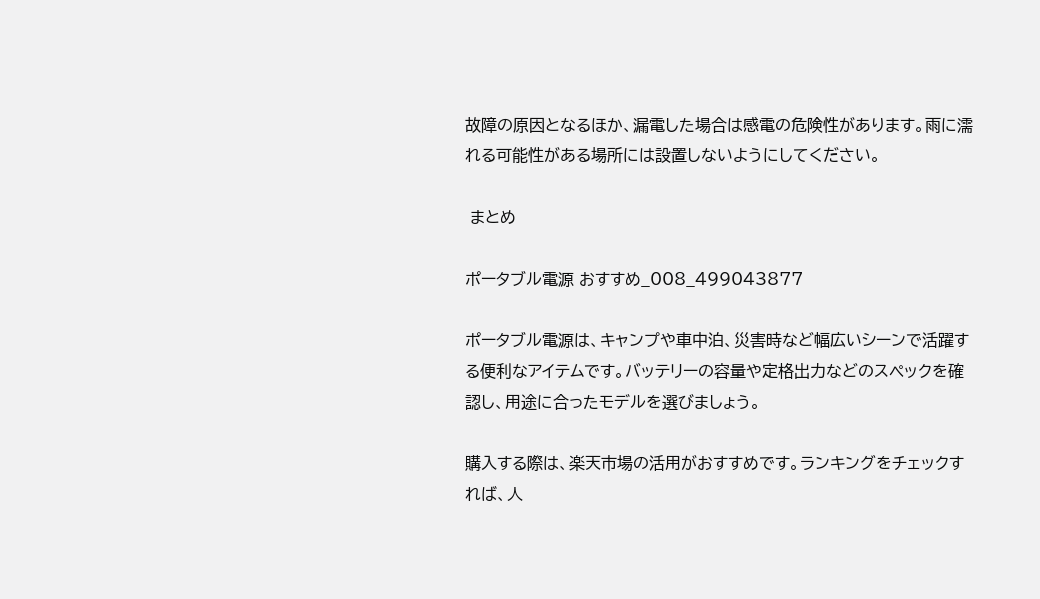故障の原因となるほか、漏電した場合は感電の危険性があります。雨に濡れる可能性がある場所には設置しないようにしてください。

 まとめ

ポータブル電源 おすすめ_008_499043877

ポータブル電源は、キャンプや車中泊、災害時など幅広いシーンで活躍する便利なアイテムです。バッテリーの容量や定格出力などのスペックを確認し、用途に合ったモデルを選びましょう。

購入する際は、楽天市場の活用がおすすめです。ランキングをチェックすれば、人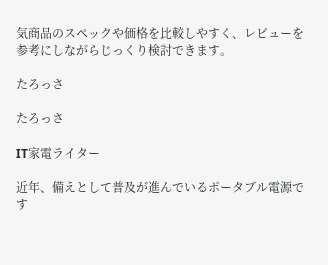気商品のスペックや価格を比較しやすく、レビューを参考にしながらじっくり検討できます。

たろっさ

たろっさ

IT家電ライター

近年、備えとして普及が進んでいるポータブル電源です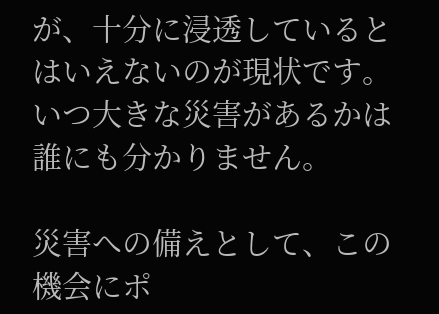が、十分に浸透しているとはいえないのが現状です。いつ大きな災害があるかは誰にも分かりません。

災害への備えとして、この機会にポ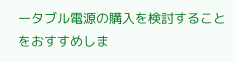ータブル電源の購入を検討することをおすすめしま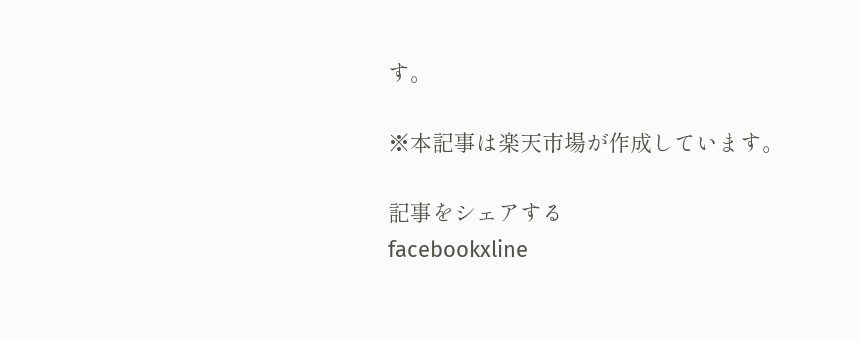す。

※本記事は楽天市場が作成しています。

記事をシェアする
facebookxline